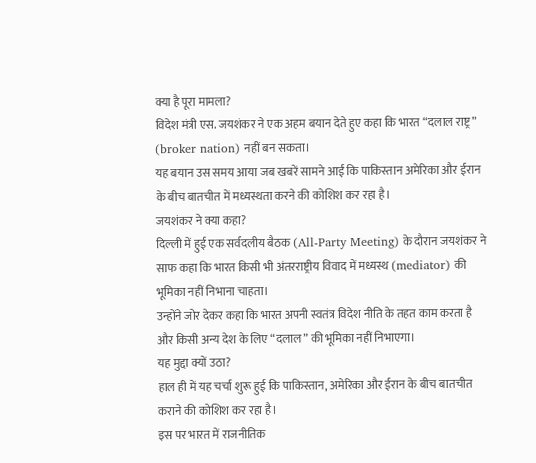क्या है पूरा मामला?
विदेश मंत्री एस. जयशंकर ने एक अहम बयान देते हुए कहा कि भारत “दलाल राष्ट्र” (broker nation) नहीं बन सकता।
यह बयान उस समय आया जब खबरें सामने आईं कि पाकिस्तान अमेरिका और ईरान के बीच बातचीत में मध्यस्थता करने की कोशिश कर रहा है।
जयशंकर ने क्या कहा?
दिल्ली में हुई एक सर्वदलीय बैठक (All-Party Meeting) के दौरान जयशंकर ने साफ कहा कि भारत किसी भी अंतरराष्ट्रीय विवाद में मध्यस्थ (mediator) की भूमिका नहीं निभाना चाहता।
उन्होंने जोर देकर कहा कि भारत अपनी स्वतंत्र विदेश नीति के तहत काम करता है और किसी अन्य देश के लिए “दलाल” की भूमिका नहीं निभाएगा।
यह मुद्दा क्यों उठा?
हाल ही में यह चर्चा शुरू हुई कि पाकिस्तान, अमेरिका और ईरान के बीच बातचीत कराने की कोशिश कर रहा है।
इस पर भारत में राजनीतिक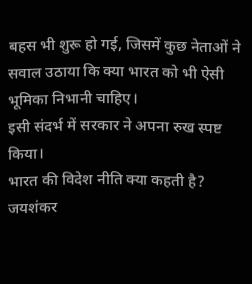बहस भी शुरू हो गई, जिसमें कुछ नेताओं ने सवाल उठाया कि क्या भारत को भी ऐसी भूमिका निभानी चाहिए।
इसी संदर्भ में सरकार ने अपना रुख स्पष्ट किया।
भारत की विदेश नीति क्या कहती है?
जयशंकर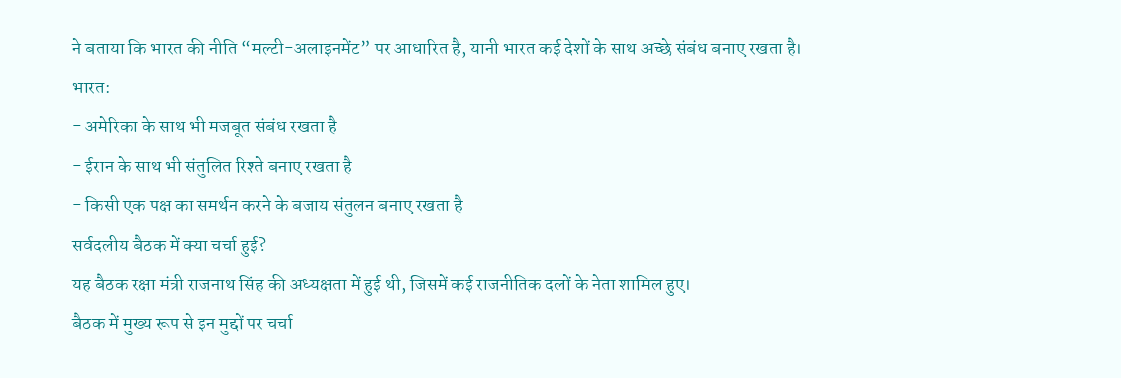ने बताया कि भारत की नीति “मल्टी-अलाइनमेंट” पर आधारित है, यानी भारत कई देशों के साथ अच्छे संबंध बनाए रखता है।
भारत:
- अमेरिका के साथ भी मजबूत संबंध रखता है
- ईरान के साथ भी संतुलित रिश्ते बनाए रखता है
- किसी एक पक्ष का समर्थन करने के बजाय संतुलन बनाए रखता है
सर्वदलीय बैठक में क्या चर्चा हुई?
यह बैठक रक्षा मंत्री राजनाथ सिंह की अध्यक्षता में हुई थी, जिसमें कई राजनीतिक दलों के नेता शामिल हुए।
बैठक में मुख्य रूप से इन मुद्दों पर चर्चा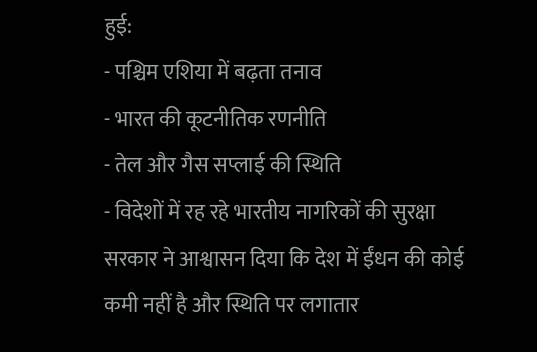हुई:
- पश्चिम एशिया में बढ़ता तनाव
- भारत की कूटनीतिक रणनीति
- तेल और गैस सप्लाई की स्थिति
- विदेशों में रह रहे भारतीय नागरिकों की सुरक्षा
सरकार ने आश्वासन दिया कि देश में ईंधन की कोई कमी नहीं है और स्थिति पर लगातार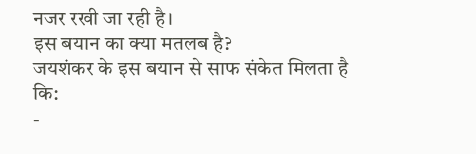नजर रखी जा रही है।
इस बयान का क्या मतलब है?
जयशंकर के इस बयान से साफ संकेत मिलता है कि:
-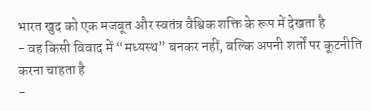भारत खुद को एक मजबूत और स्वतंत्र वैश्विक शक्ति के रूप में देखता है
- वह किसी विवाद में “मध्यस्थ” बनकर नहीं, बल्कि अपनी शर्तों पर कूटनीति करना चाहता है
-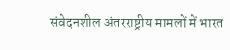संवेदनशील अंतरराष्ट्रीय मामलों में भारत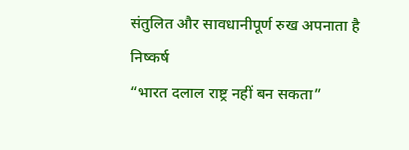संतुलित और सावधानीपूर्ण रुख अपनाता है
निष्कर्ष
“भारत दलाल राष्ट्र नहीं बन सकता”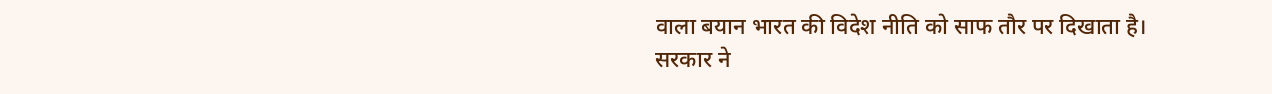वाला बयान भारत की विदेश नीति को साफ तौर पर दिखाता है।
सरकार ने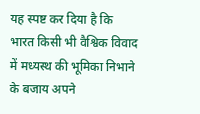यह स्पष्ट कर दिया है कि भारत किसी भी वैश्विक विवाद में मध्यस्थ की भूमिका निभाने के बजाय अपने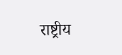राष्ट्रीय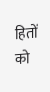हितों को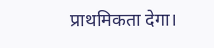प्राथमिकता देगा।